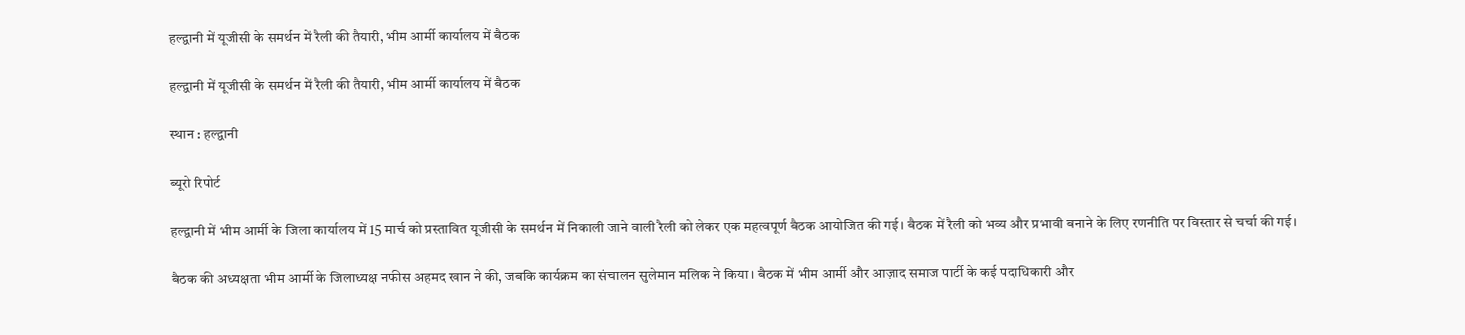हल्द्वानी में यूजीसी के समर्थन में रैली की तैयारी, भीम आर्मी कार्यालय में बैठक

हल्द्वानी में यूजीसी के समर्थन में रैली की तैयारी, भीम आर्मी कार्यालय में बैठक

स्थान : हल्द्वानी

ब्यूरो रिपोर्ट

हल्द्वानी में भीम आर्मी के जिला कार्यालय में 15 मार्च को प्रस्तावित यूजीसी के समर्थन में निकाली जाने वाली रैली को लेकर एक महत्वपूर्ण बैठक आयोजित की गई। बैठक में रैली को भव्य और प्रभावी बनाने के लिए रणनीति पर विस्तार से चर्चा की गई।

बैठक की अध्यक्षता भीम आर्मी के जिलाध्यक्ष नफीस अहमद खान ने की, जबकि कार्यक्रम का संचालन सुलेमान मलिक ने किया। बैठक में भीम आर्मी और आज़ाद समाज पार्टी के कई पदाधिकारी और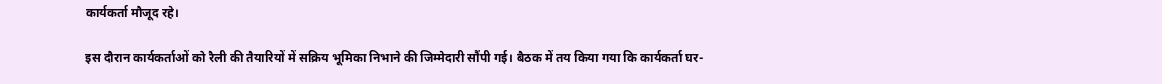कार्यकर्ता मौजूद रहे।

इस दौरान कार्यकर्ताओं को रैली की तैयारियों में सक्रिय भूमिका निभाने की जिम्मेदारी सौंपी गई। बैठक में तय किया गया कि कार्यकर्ता घर-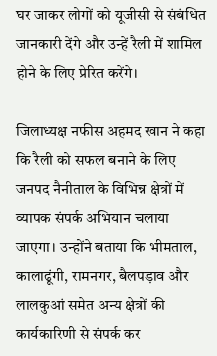घर जाकर लोगों को यूजीसी से संबंधित जानकारी देंगे और उन्हें रैली में शामिल होने के लिए प्रेरित करेंगे।

जिलाध्यक्ष नफीस अहमद खान ने कहा कि रैली को सफल बनाने के लिए जनपद नैनीताल के विभिन्न क्षेत्रों में व्यापक संपर्क अभियान चलाया जाएगा। उन्होंने बताया कि भीमताल, कालाढूंगी, रामनगर, बैलपड़ाव और लालकुआं समेत अन्य क्षेत्रों की कार्यकारिणी से संपर्क कर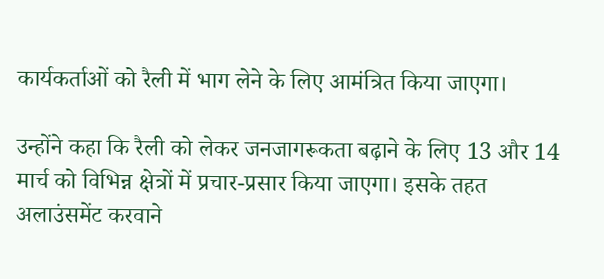कार्यकर्ताओं को रैली में भाग लेने के लिए आमंत्रित किया जाएगा।

उन्होंने कहा कि रैली को लेकर जनजागरूकता बढ़ाने के लिए 13 और 14 मार्च को विभिन्न क्षेत्रों में प्रचार-प्रसार किया जाएगा। इसके तहत अलाउंसमेंट करवाने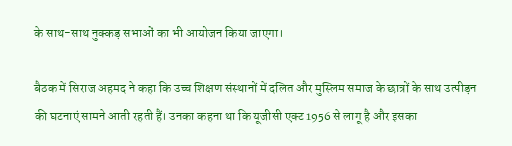के साथ-साथ नुक्कड़ सभाओं का भी आयोजन किया जाएगा।

बैठक में सिराज अहमद ने कहा कि उच्च शिक्षण संस्थानों में दलित और मुस्लिम समाज के छात्रों के साथ उत्पीड़न की घटनाएं सामने आती रहती हैं। उनका कहना था कि यूजीसी एक्ट 1956 से लागू है और इसका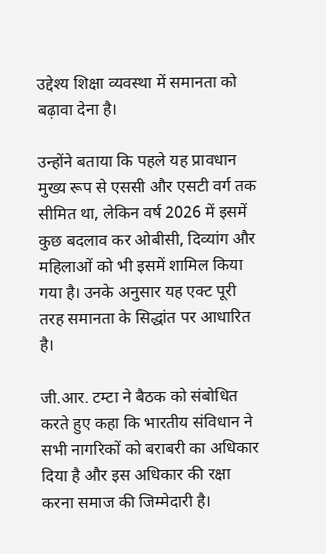उद्देश्य शिक्षा व्यवस्था में समानता को बढ़ावा देना है।

उन्होंने बताया कि पहले यह प्रावधान मुख्य रूप से एससी और एसटी वर्ग तक सीमित था, लेकिन वर्ष 2026 में इसमें कुछ बदलाव कर ओबीसी, दिव्यांग और महिलाओं को भी इसमें शामिल किया गया है। उनके अनुसार यह एक्ट पूरी तरह समानता के सिद्धांत पर आधारित है।

जी.आर. टम्टा ने बैठक को संबोधित करते हुए कहा कि भारतीय संविधान ने सभी नागरिकों को बराबरी का अधिकार दिया है और इस अधिकार की रक्षा करना समाज की जिम्मेदारी है।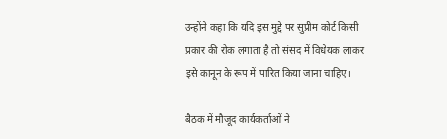उन्होंने कहा कि यदि इस मुद्दे पर सुप्रीम कोर्ट किसी प्रकार की रोक लगाता है तो संसद में विधेयक लाकर इसे कानून के रूप में पारित किया जाना चाहिए।

बैठक में मौजूद कार्यकर्ताओं ने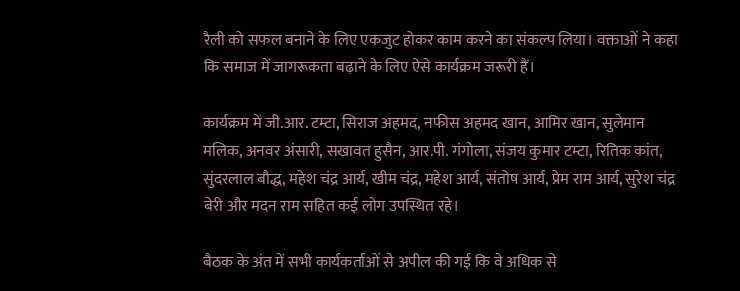रैली को सफल बनाने के लिए एकजुट होकर काम करने का संकल्प लिया। वक्ताओं ने कहा कि समाज में जागरूकता बढ़ाने के लिए ऐसे कार्यक्रम जरूरी हैं।

कार्यक्रम में जी.आर. टम्टा, सिराज अहमद, नफीस अहमद खान, आमिर खान, सुलेमान मलिक, अनवर अंसारी, सखावत हुसैन, आर.पी. गंगोला, संजय कुमार टम्टा, रितिक कांत, सुंदरलाल बौद्ध, महेश चंद्र आर्य, खीम चंद्र, महेश आर्य, संतोष आर्य, प्रेम राम आर्य, सुरेश चंद्र बेरी और मदन राम सहित कई लोग उपस्थित रहे।

बैठक के अंत में सभी कार्यकर्ताओं से अपील की गई कि वे अधिक से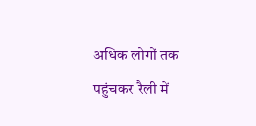अधिक लोगों तक पहुंचकर रैली में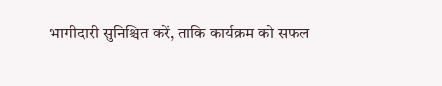भागीदारी सुनिश्चित करें, ताकि कार्यक्रम को सफल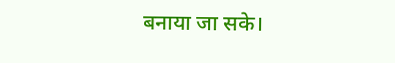बनाया जा सके।